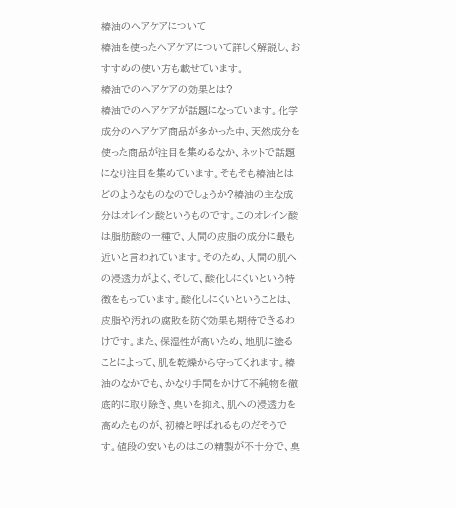椿油のヘアケアについて
椿油を使ったヘアケアについて詳しく解説し、おすすめの使い方も載せています。
椿油でのヘアケアの効果とは?
椿油でのヘアケアが話題になっています。化学成分のヘアケア商品が多かった中、天然成分を使った商品が注目を集めるなか、ネットで話題になり注目を集めています。そもそも椿油とはどのようなものなのでしょうか?椿油の主な成分はオレイン酸というものです。このオレイン酸は脂肪酸の一種で、人間の皮脂の成分に最も近いと言われています。そのため、人間の肌への浸透力がよく、そして、酸化しにくいという特徴をもっています。酸化しにくいということは、皮脂や汚れの腐敗を防ぐ効果も期待できるわけです。また、保湿性が高いため、地肌に塗ることによって、肌を乾燥から守ってくれます。椿油のなかでも、かなり手間をかけて不純物を徹底的に取り除き、臭いを抑え、肌への浸透力を高めたものが、初椿と呼ばれるものだそうです。値段の安いものはこの精製が不十分で、臭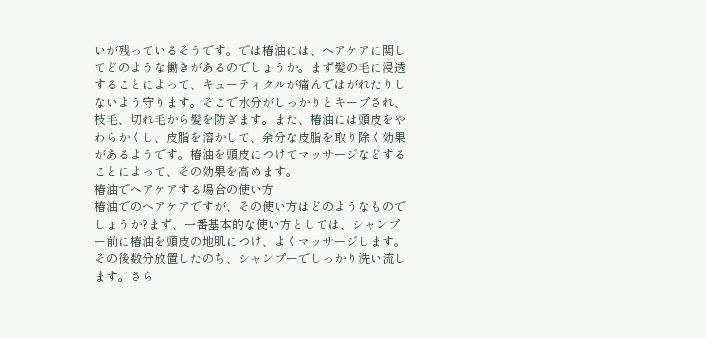いが残っているそうです。では椿油には、ヘアケアに関してどのような働きがあるのでしょうか。まず髪の毛に浸透することによって、キューティクルが痛んではがれたりしないよう守ります。そこで水分がしっかりとキープされ、枝毛、切れ毛から髪を防ぎます。また、椿油には頭皮をやわらかくし、皮脂を溶かして、余分な皮脂を取り除く効果があるようです。椿油を頭皮につけてマッサージなどすることによって、その効果を高めます。
椿油でヘアケアする場合の使い方
椿油でのヘアケアですが、その使い方はどのようなものでしょうか?まず、一番基本的な使い方としては、シャンプー前に椿油を頭皮の地肌につけ、よくマッサージします。その後数分放置したのち、シャンプーでしっかり洗い流します。さら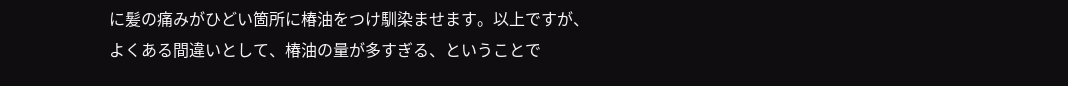に髪の痛みがひどい箇所に椿油をつけ馴染ませます。以上ですが、よくある間違いとして、椿油の量が多すぎる、ということで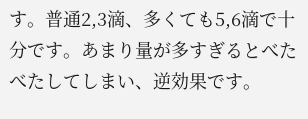す。普通2,3滴、多くても5,6滴で十分です。あまり量が多すぎるとべたべたしてしまい、逆効果です。